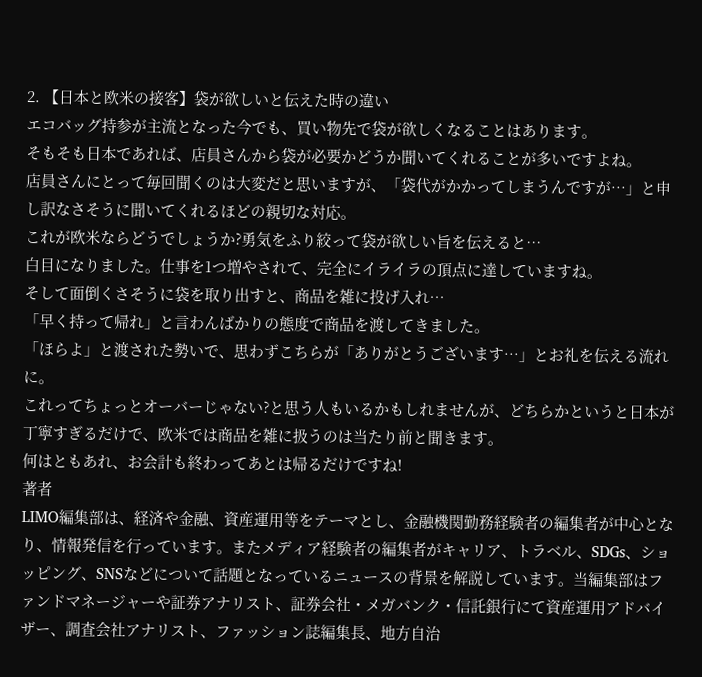2. 【日本と欧米の接客】袋が欲しいと伝えた時の違い
エコバッグ持参が主流となった今でも、買い物先で袋が欲しくなることはあります。
そもそも日本であれば、店員さんから袋が必要かどうか聞いてくれることが多いですよね。
店員さんにとって毎回聞くのは大変だと思いますが、「袋代がかかってしまうんですが…」と申し訳なさそうに聞いてくれるほどの親切な対応。
これが欧米ならどうでしょうか?勇気をふり絞って袋が欲しい旨を伝えると…
白目になりました。仕事を1つ増やされて、完全にイライラの頂点に達していますね。
そして面倒くさそうに袋を取り出すと、商品を雑に投げ入れ…
「早く持って帰れ」と言わんばかりの態度で商品を渡してきました。
「ほらよ」と渡された勢いで、思わずこちらが「ありがとうございます…」とお礼を伝える流れに。
これってちょっとオーバーじゃない?と思う人もいるかもしれませんが、どちらかというと日本が丁寧すぎるだけで、欧米では商品を雑に扱うのは当たり前と聞きます。
何はともあれ、お会計も終わってあとは帰るだけですね!
著者
LIMO編集部は、経済や金融、資産運用等をテーマとし、金融機関勤務経験者の編集者が中心となり、情報発信を行っています。またメディア経験者の編集者がキャリア、トラベル、SDGs、ショッピング、SNSなどについて話題となっているニュースの背景を解説しています。当編集部はファンドマネージャーや証券アナリスト、証券会社・メガバンク・信託銀行にて資産運用アドバイザー、調査会社アナリスト、ファッション誌編集長、地方自治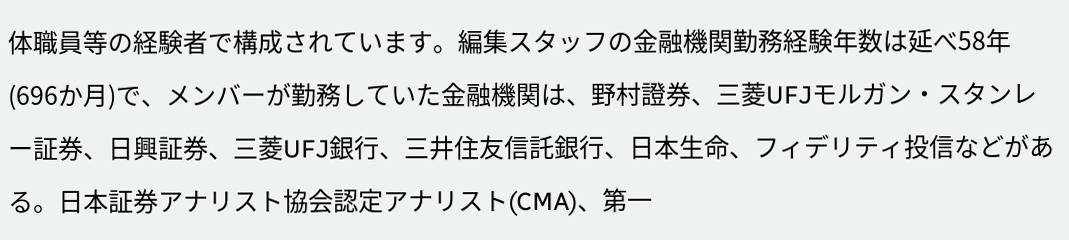体職員等の経験者で構成されています。編集スタッフの金融機関勤務経験年数は延べ58年(696か月)で、メンバーが勤務していた金融機関は、野村證券、三菱UFJモルガン・スタンレー証券、日興証券、三菱UFJ銀行、三井住友信託銀行、日本生命、フィデリティ投信などがある。日本証券アナリスト協会認定アナリスト(CMA)、第一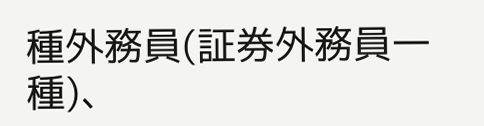種外務員(証券外務員一種)、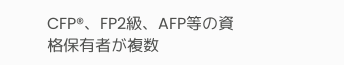CFP®、FP2級、AFP等の資格保有者が複数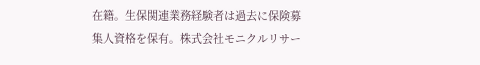在籍。生保関連業務経験者は過去に保険募集人資格を保有。株式会社モニクルリサー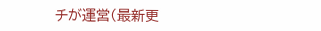チが運営(最新更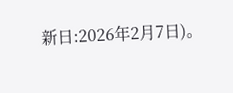新日:2026年2月7日)。